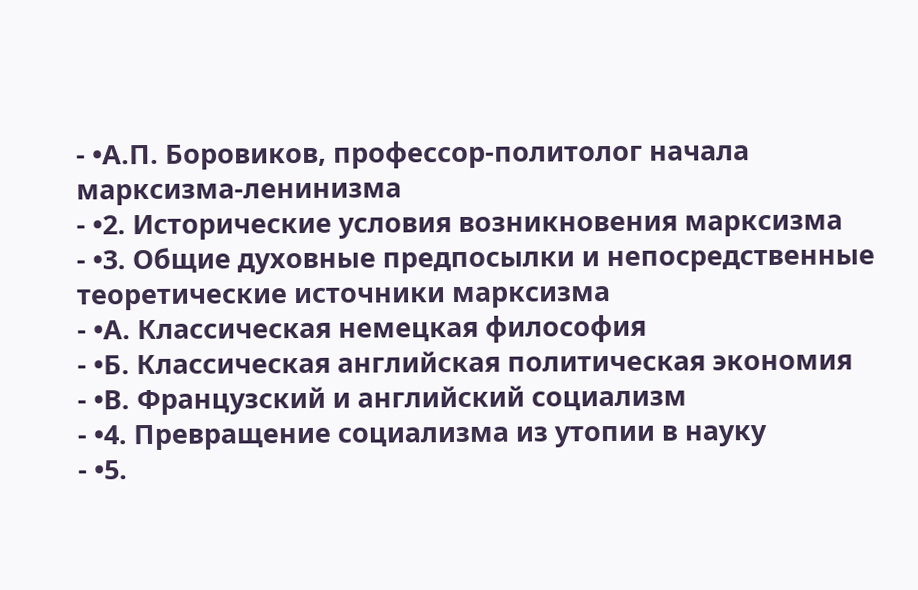- •А.П. Боровиков, профессор-политолог начала марксизма-ленинизма
- •2. Исторические условия возникновения марксизма
- •3. Общие духовные предпосылки и непосредственные теоретические источники марксизма
- •А. Классическая немецкая философия
- •Б. Классическая английская политическая экономия
- •В. Французский и английский социализм
- •4. Превращение социализма из утопии в науку
- •5.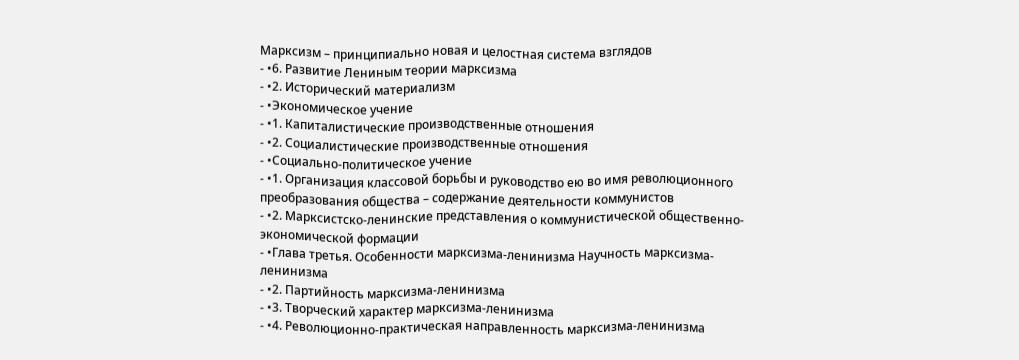Марксизм – принципиально новая и целостная система взглядов
- •6. Развитие Лениным теории марксизма
- •2. Исторический материализм
- •Экономическое учение
- •1. Капиталистические производственные отношения
- •2. Социалистические производственные отношения
- •Социально-политическое учение
- •1. Организация классовой борьбы и руководство ею во имя революционного преобразования общества – содержание деятельности коммунистов
- •2. Марксистско-ленинские представления о коммунистической общественно-экономической формации
- •Глава третья. Особенности марксизма-ленинизма Научность марксизма-ленинизма
- •2. Партийность марксизма-ленинизма
- •3. Творческий характер марксизма-ленинизма
- •4. Революционно-практическая направленность марксизма-ленинизма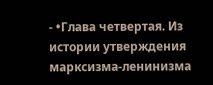- •Глава четвертая. Из истории утверждения марксизма-ленинизма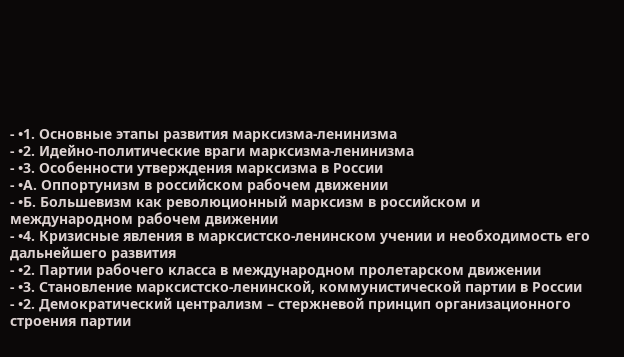- •1. Основные этапы развития марксизма-ленинизма
- •2. Идейно-политические враги марксизма-ленинизма
- •3. Особенности утверждения марксизма в России
- •А. Оппортунизм в российском рабочем движении
- •Б. Большевизм как революционный марксизм в российском и международном рабочем движении
- •4. Кризисные явления в марксистско-ленинском учении и необходимость его дальнейшего развития
- •2. Партии рабочего класса в международном пролетарском движении
- •3. Становление марксистско-ленинской, коммунистической партии в России
- •2. Демократический централизм – стержневой принцип организационного строения партии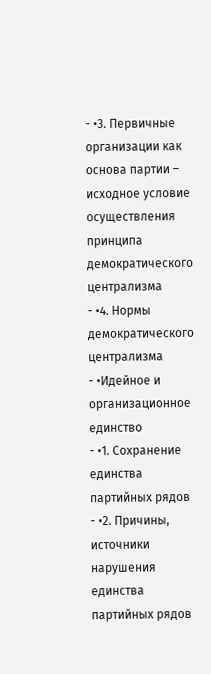- •3. Первичные организации как основа партии – исходное условие осуществления принципа демократического централизма
- •4. Нормы демократического централизма
- •Идейное и организационное единство
- •1. Сохранение единства партийных рядов
- •2. Причины, источники нарушения единства партийных рядов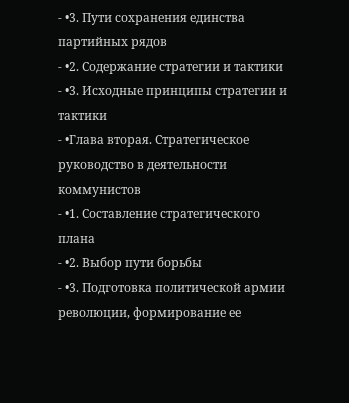- •3. Пути сохранения единства партийных рядов
- •2. Содержание стратегии и тактики
- •3. Исходные принципы стратегии и тактики
- •Глава вторая. Стратегическое руководство в деятельности коммунистов
- •1. Составление стратегического плана
- •2. Выбор пути борьбы
- •3. Подготовка политической армии революции, формирование ее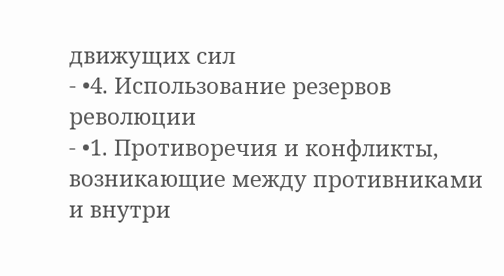движущих сил
- •4. Использование резервов революции
- •1. Противоречия и конфликты, возникающие между противниками и внутри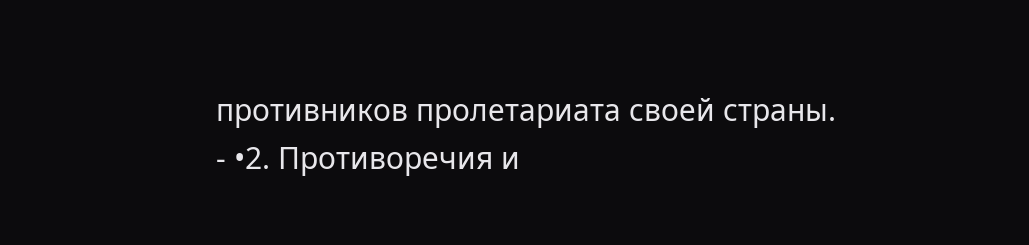противников пролетариата своей страны.
- •2. Противоречия и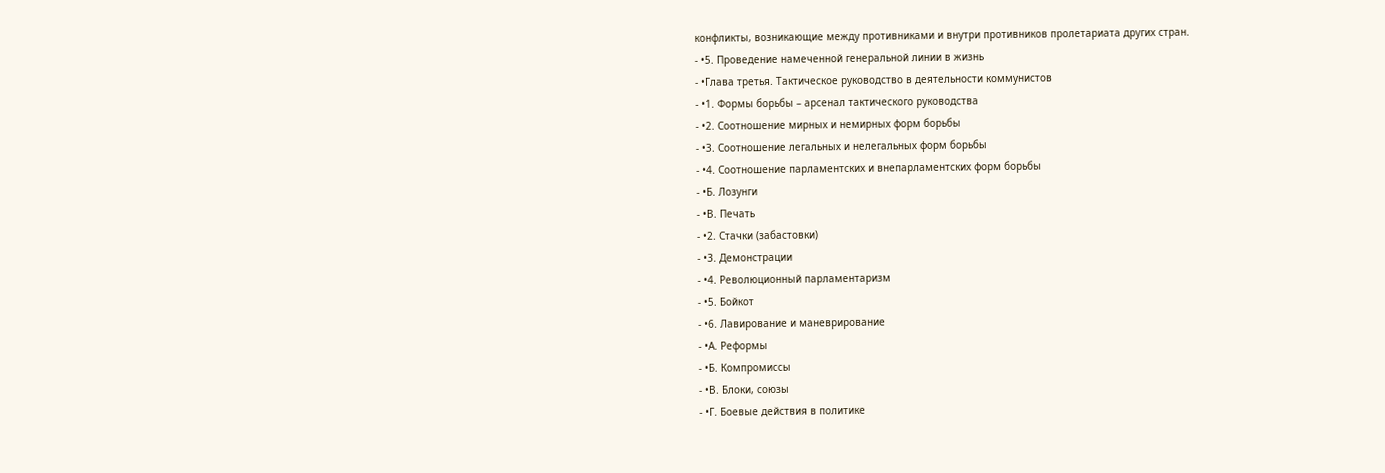конфликты, возникающие между противниками и внутри противников пролетариата других стран.
- •5. Проведение намеченной генеральной линии в жизнь
- •Глава третья. Тактическое руководство в деятельности коммунистов
- •1. Формы борьбы – арсенал тактического руководства
- •2. Соотношение мирных и немирных форм борьбы
- •3. Соотношение легальных и нелегальных форм борьбы
- •4. Соотношение парламентских и внепарламентских форм борьбы
- •Б. Лозунги
- •В. Печать
- •2. Стачки (забастовки)
- •3. Демонстрации
- •4. Революционный парламентаризм
- •5. Бойкот
- •6. Лавирование и маневрирование
- •А. Реформы
- •Б. Компромиссы
- •В. Блоки, союзы
- •Г. Боевые действия в политике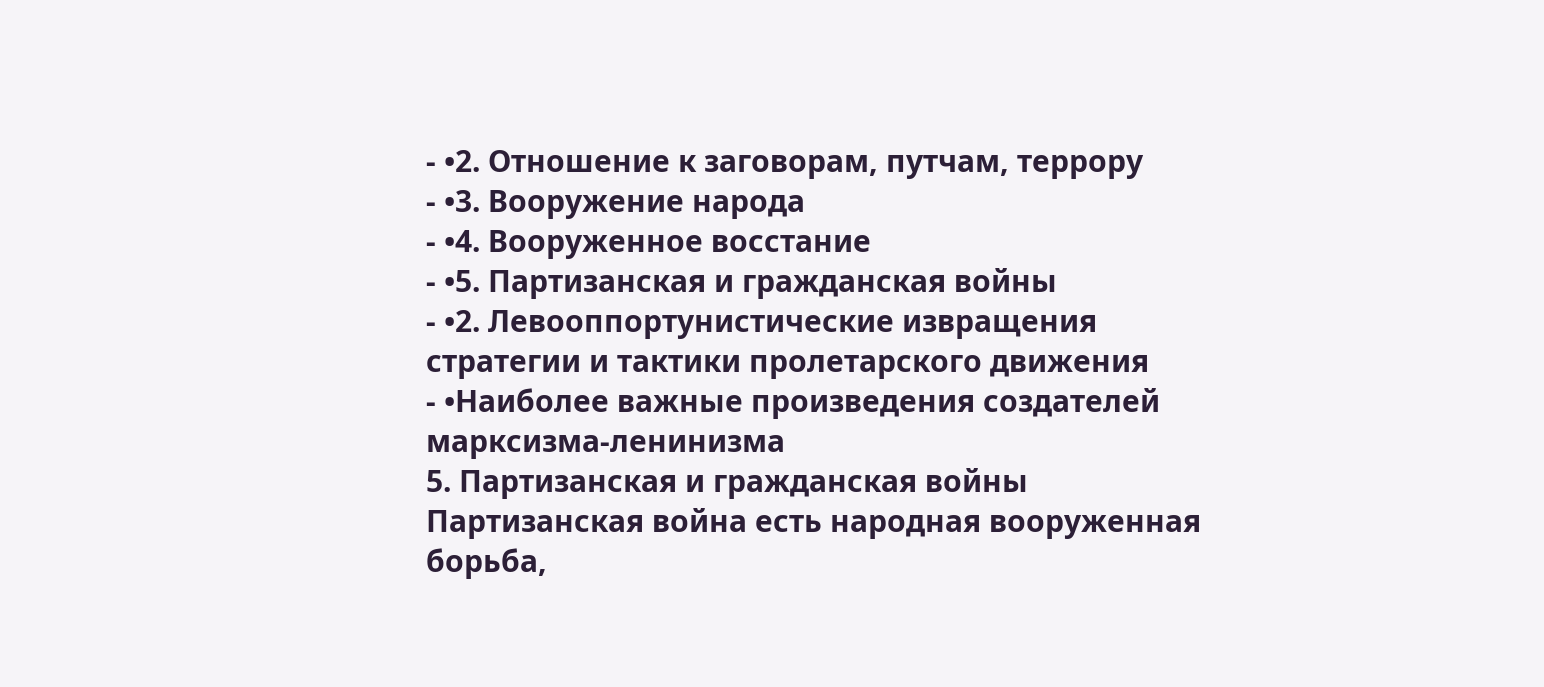- •2. Отношение к заговорам, путчам, террору
- •3. Вооружение народа
- •4. Вооруженное восстание
- •5. Партизанская и гражданская войны
- •2. Левооппортунистические извращения стратегии и тактики пролетарского движения
- •Наиболее важные произведения создателей марксизма-ленинизма
5. Партизанская и гражданская войны
Партизанская война есть народная вооруженная борьба,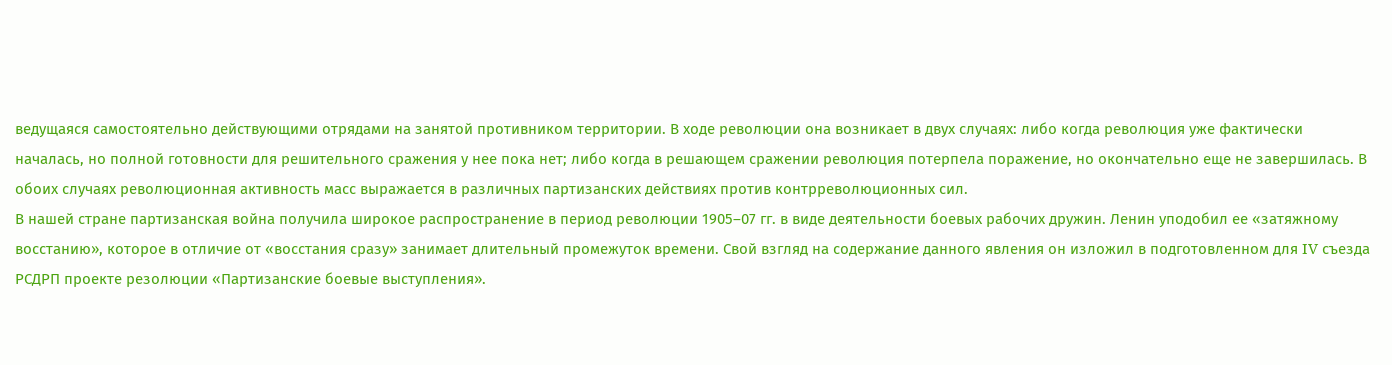ведущаяся самостоятельно действующими отрядами на занятой противником территории. В ходе революции она возникает в двух случаях: либо когда революция уже фактически началась, но полной готовности для решительного сражения у нее пока нет; либо когда в решающем сражении революция потерпела поражение, но окончательно еще не завершилась. В обоих случаях революционная активность масс выражается в различных партизанских действиях против контрреволюционных сил.
В нашей стране партизанская война получила широкое распространение в период революции 1905–07 гг. в виде деятельности боевых рабочих дружин. Ленин уподобил ее «затяжному восстанию», которое в отличие от «восстания сразу» занимает длительный промежуток времени. Свой взгляд на содержание данного явления он изложил в подготовленном для IV съезда РСДРП проекте резолюции «Партизанские боевые выступления».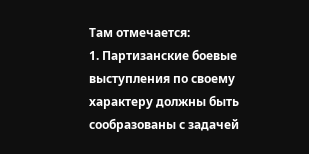Там отмечается:
1. Партизанские боевые выступления по своему характеру должны быть сообразованы с задачей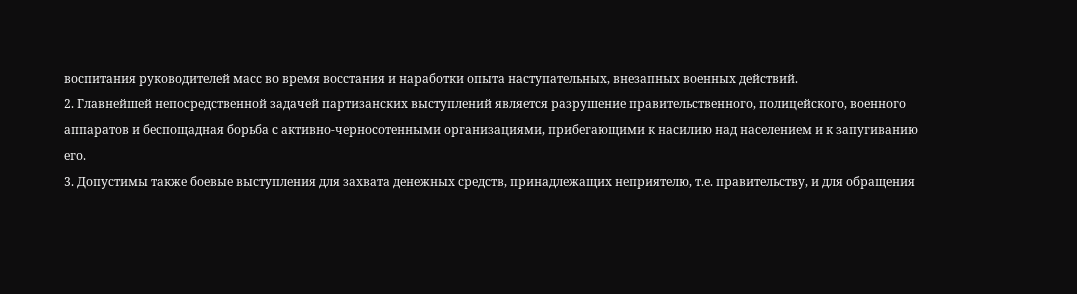воспитания руководителей масс во время восстания и наработки опыта наступательных, внезапных военных действий.
2. Главнейшей непосредственной задачей партизанских выступлений является разрушение правительственного, полицейского, военного аппаратов и беспощадная борьба с активно-черносотенными организациями, прибегающими к насилию над населением и к запугиванию его.
3. Допустимы также боевые выступления для захвата денежных средств, принадлежащих неприятелю, т.е. правительству, и для обращения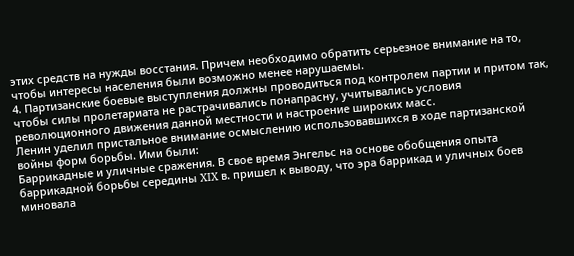этих средств на нужды восстания. Причем необходимо обратить серьезное внимание на то, чтобы интересы населения были возможно менее нарушаемы.
4. Партизанские боевые выступления должны проводиться под контролем партии и притом так, чтобы силы пролетариата не растрачивались понапрасну, учитывались условия революционного движения данной местности и настроение широких масс.
Ленин уделил пристальное внимание осмыслению использовавшихся в ходе партизанской войны форм борьбы. Ими были:
Баррикадные и уличные сражения. В свое время Энгельс на основе обобщения опыта баррикадной борьбы середины XIX в. пришел к выводу, что эра баррикад и уличных боев миновала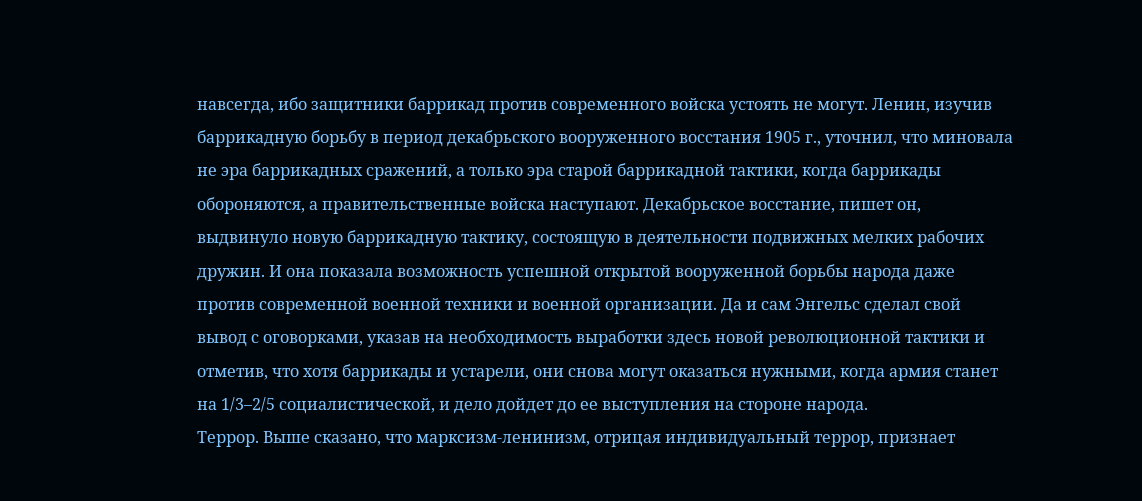навсегда, ибо защитники баррикад против современного войска устоять не могут. Ленин, изучив баррикадную борьбу в период декабрьского вооруженного восстания 1905 г., уточнил, что миновала не эра баррикадных сражений, а только эра старой баррикадной тактики, когда баррикады обороняются, а правительственные войска наступают. Декабрьское восстание, пишет он, выдвинуло новую баррикадную тактику, состоящую в деятельности подвижных мелких рабочих дружин. И она показала возможность успешной открытой вооруженной борьбы народа даже против современной военной техники и военной организации. Да и сам Энгельс сделал свой вывод с оговорками, указав на необходимость выработки здесь новой революционной тактики и отметив, что хотя баррикады и устарели, они снова могут оказаться нужными, когда армия станет на 1/3–2/5 социалистической, и дело дойдет до ее выступления на стороне народа.
Террор. Выше сказано, что марксизм-ленинизм, отрицая индивидуальный террор, признает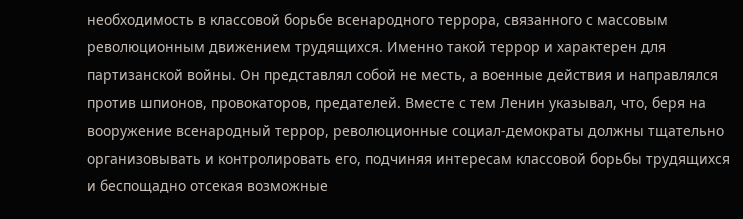необходимость в классовой борьбе всенародного террора, связанного с массовым революционным движением трудящихся. Именно такой террор и характерен для партизанской войны. Он представлял собой не месть, а военные действия и направлялся против шпионов, провокаторов, предателей. Вместе с тем Ленин указывал, что, беря на вооружение всенародный террор, революционные социал-демократы должны тщательно организовывать и контролировать его, подчиняя интересам классовой борьбы трудящихся и беспощадно отсекая возможные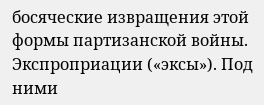босяческие извращения этой формы партизанской войны.
Экспроприации («эксы»). Под ними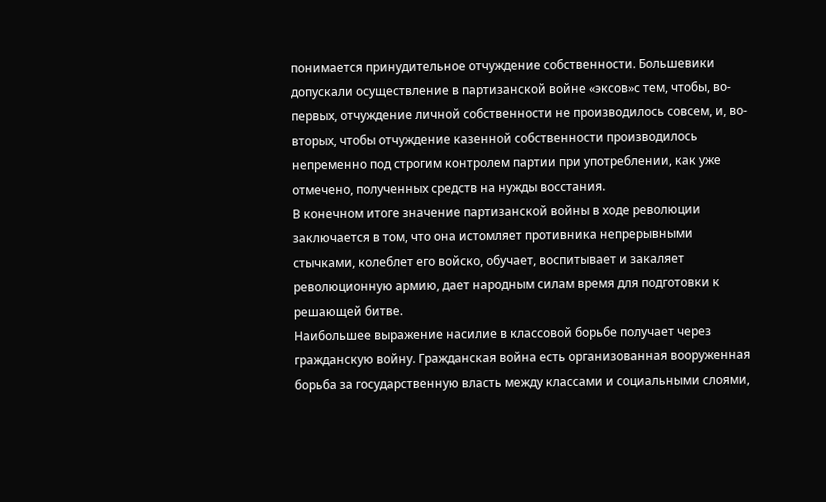понимается принудительное отчуждение собственности. Большевики допускали осуществление в партизанской войне «эксов»с тем, чтобы, во-первых, отчуждение личной собственности не производилось совсем, и, во-вторых, чтобы отчуждение казенной собственности производилось непременно под строгим контролем партии при употреблении, как уже отмечено, полученных средств на нужды восстания.
В конечном итоге значение партизанской войны в ходе революции заключается в том, что она истомляет противника непрерывными стычками, колеблет его войско, обучает, воспитывает и закаляет революционную армию, дает народным силам время для подготовки к решающей битве.
Наибольшее выражение насилие в классовой борьбе получает через гражданскую войну. Гражданская война есть организованная вооруженная борьба за государственную власть между классами и социальными слоями,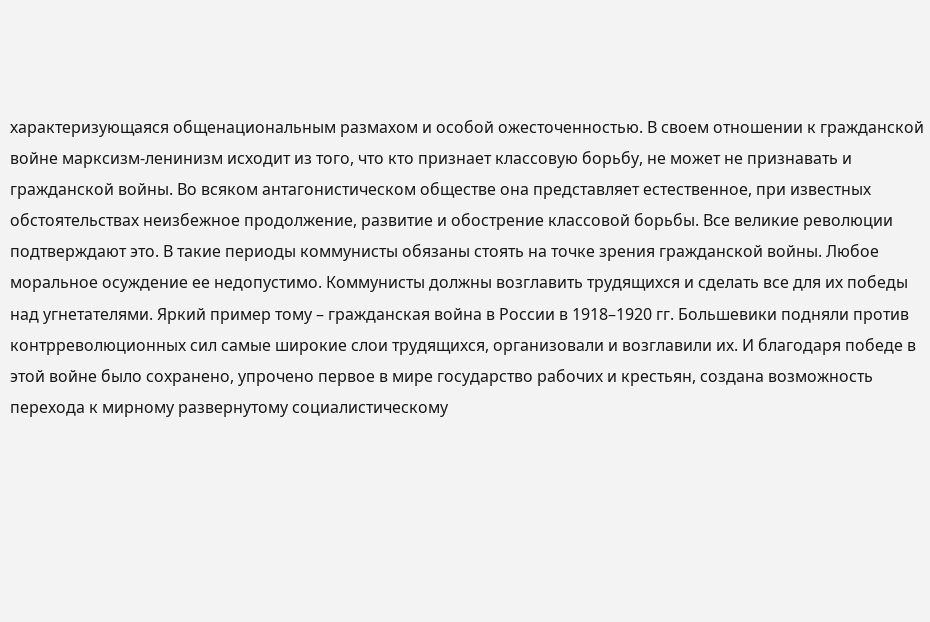характеризующаяся общенациональным размахом и особой ожесточенностью. В своем отношении к гражданской войне марксизм-ленинизм исходит из того, что кто признает классовую борьбу, не может не признавать и гражданской войны. Во всяком антагонистическом обществе она представляет естественное, при известных обстоятельствах неизбежное продолжение, развитие и обострение классовой борьбы. Все великие революции подтверждают это. В такие периоды коммунисты обязаны стоять на точке зрения гражданской войны. Любое моральное осуждение ее недопустимо. Коммунисты должны возглавить трудящихся и сделать все для их победы над угнетателями. Яркий пример тому – гражданская война в России в 1918–1920 гг. Большевики подняли против контрреволюционных сил самые широкие слои трудящихся, организовали и возглавили их. И благодаря победе в этой войне было сохранено, упрочено первое в мире государство рабочих и крестьян, создана возможность перехода к мирному развернутому социалистическому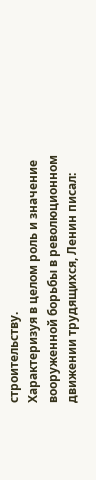строительству.
Характеризуя в целом роль и значение вооруженной борьбы в революционном движении трудящихся, Ленин писал: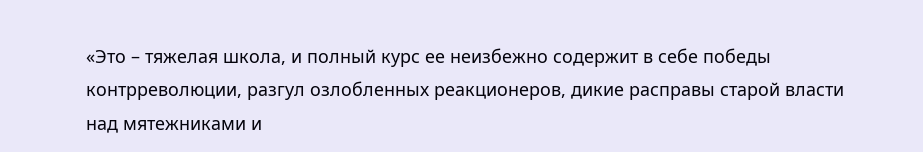«Это – тяжелая школа, и полный курс ее неизбежно содержит в себе победы контрреволюции, разгул озлобленных реакционеров, дикие расправы старой власти над мятежниками и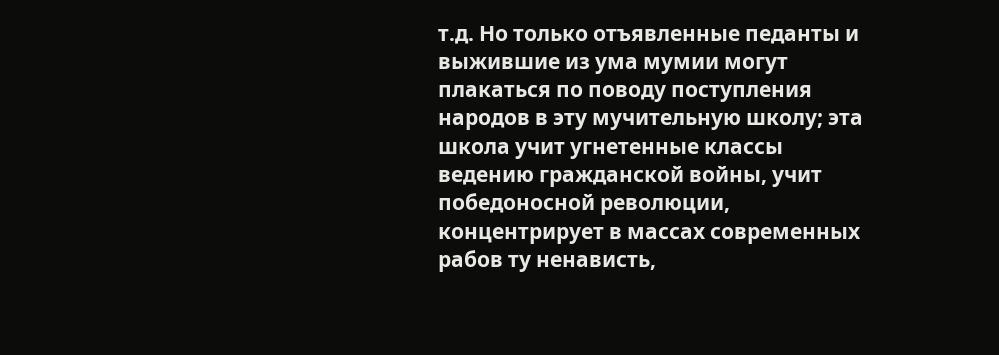т.д. Но только отъявленные педанты и выжившие из ума мумии могут плакаться по поводу поступления народов в эту мучительную школу; эта школа учит угнетенные классы ведению гражданской войны, учит победоносной революции, концентрирует в массах современных рабов ту ненависть,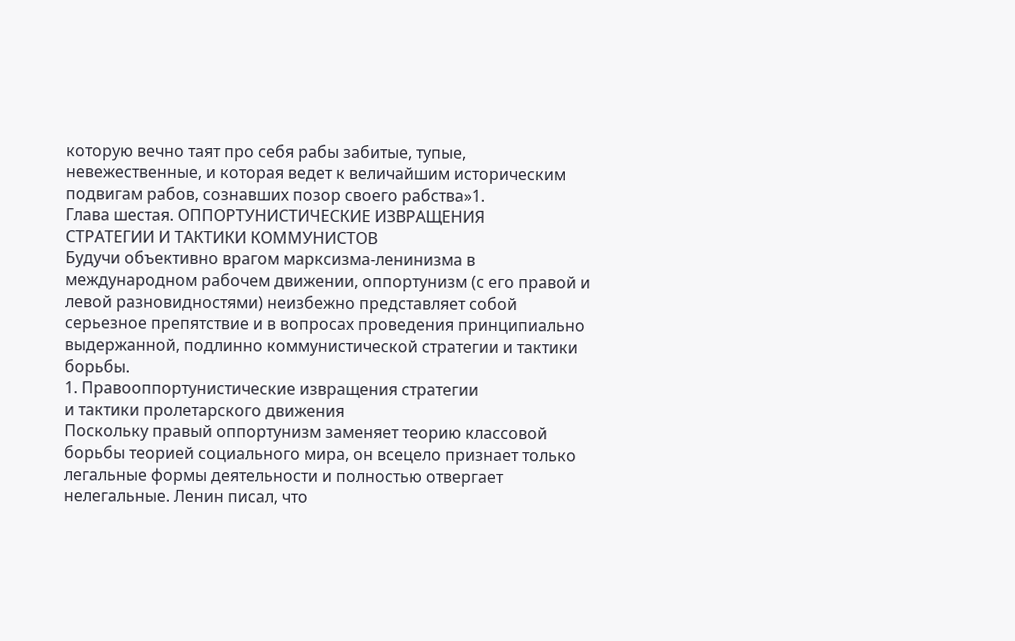которую вечно таят про себя рабы забитые, тупые, невежественные, и которая ведет к величайшим историческим подвигам рабов, сознавших позор своего рабства»1.
Глава шестая. ОППОРТУНИСТИЧЕСКИЕ ИЗВРАЩЕНИЯ
СТРАТЕГИИ И ТАКТИКИ КОММУНИСТОВ
Будучи объективно врагом марксизма-ленинизма в международном рабочем движении, оппортунизм (с его правой и левой разновидностями) неизбежно представляет собой серьезное препятствие и в вопросах проведения принципиально выдержанной, подлинно коммунистической стратегии и тактики борьбы.
1. Правооппортунистические извращения стратегии
и тактики пролетарского движения
Поскольку правый оппортунизм заменяет теорию классовой борьбы теорией социального мира, он всецело признает только легальные формы деятельности и полностью отвергает нелегальные. Ленин писал, что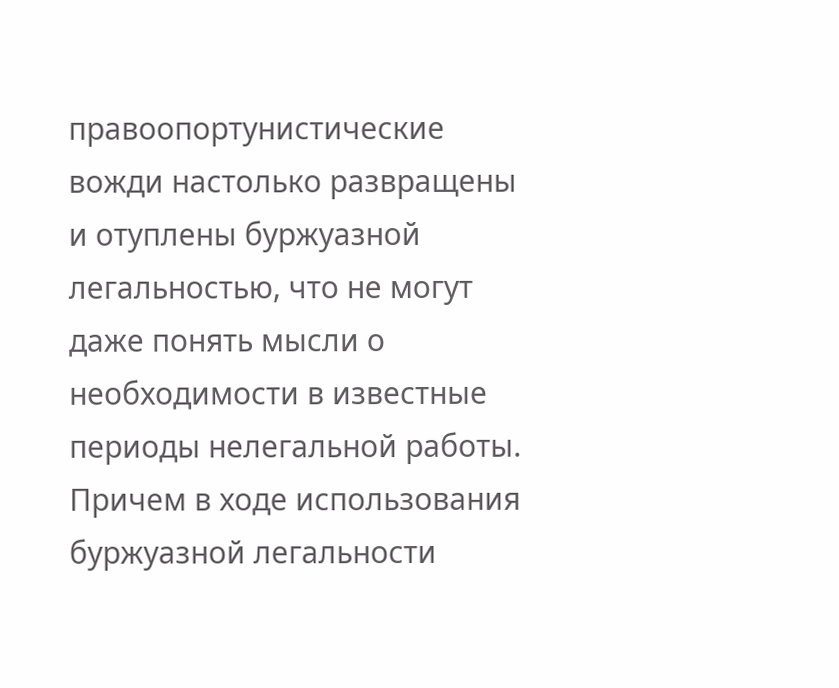правоопортунистические вожди настолько развращены и отуплены буржуазной легальностью, что не могут даже понять мысли о необходимости в известные периоды нелегальной работы. Причем в ходе использования буржуазной легальности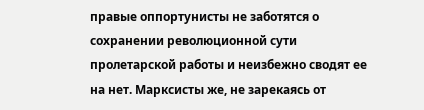правые оппортунисты не заботятся о сохранении революционной сути пролетарской работы и неизбежно сводят ее на нет. Марксисты же, не зарекаясь от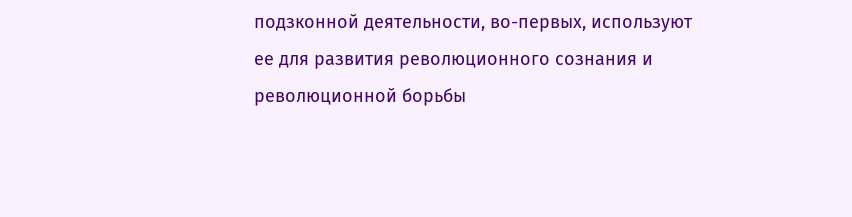подзконной деятельности, во-первых, используют ее для развития революционного сознания и революционной борьбы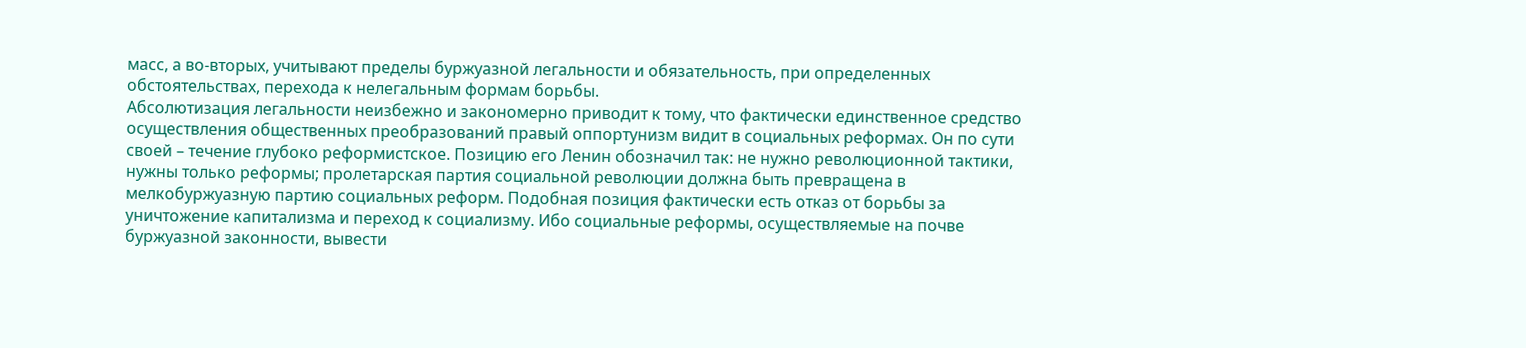масс, а во-вторых, учитывают пределы буржуазной легальности и обязательность, при определенных обстоятельствах, перехода к нелегальным формам борьбы.
Абсолютизация легальности неизбежно и закономерно приводит к тому, что фактически единственное средство осуществления общественных преобразований правый оппортунизм видит в социальных реформах. Он по сути своей – течение глубоко реформистское. Позицию его Ленин обозначил так: не нужно революционной тактики, нужны только реформы; пролетарская партия социальной революции должна быть превращена в мелкобуржуазную партию социальных реформ. Подобная позиция фактически есть отказ от борьбы за уничтожение капитализма и переход к социализму. Ибо социальные реформы, осуществляемые на почве буржуазной законности, вывести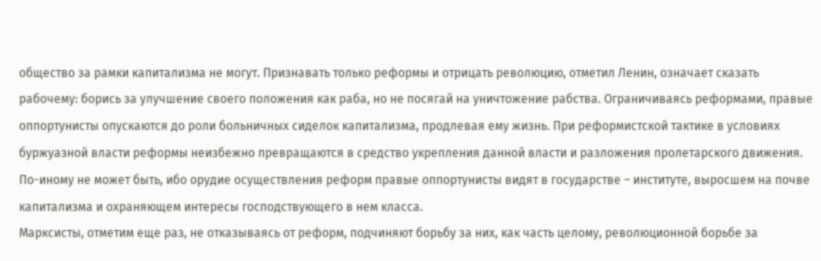общество за рамки капитализма не могут. Признавать только реформы и отрицать революцию, отметил Ленин, означает сказать рабочему: борись за улучшение своего положения как раба, но не посягай на уничтожение рабства. Ограничиваясь реформами, правые оппортунисты опускаются до роли больничных сиделок капитализма, продлевая ему жизнь. При реформистской тактике в условиях буржуазной власти реформы неизбежно превращаются в средство укрепления данной власти и разложения пролетарского движения. По-иному не может быть, ибо орудие осуществления реформ правые оппортунисты видят в государстве – институте, выросшем на почве капитализма и охраняющем интересы господствующего в нем класса.
Марксисты, отметим еще раз, не отказываясь от реформ, подчиняют борьбу за них, как часть целому, революционной борьбе за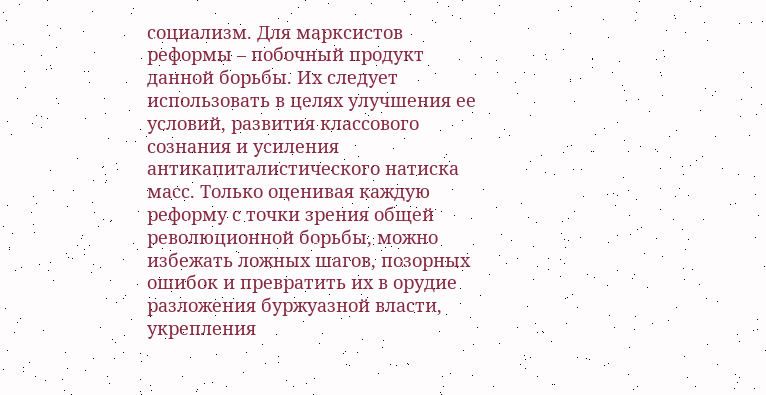социализм. Для марксистов реформы – побочный продукт данной борьбы. Их следует использовать в целях улучшения ее условий, развития классового сознания и усиления антикапиталистического натиска масс. Только оценивая каждую реформу с точки зрения общей революционной борьбы, можно избежать ложных шагов, позорных ошибок и превратить их в орудие разложения буржуазной власти, укрепления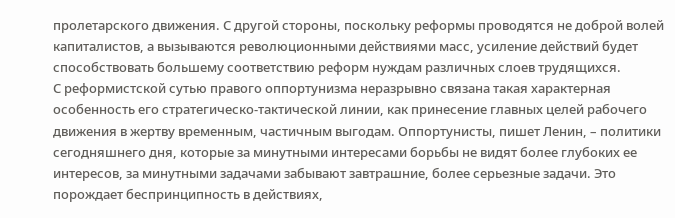пролетарского движения. С другой стороны, поскольку реформы проводятся не доброй волей капиталистов, а вызываются революционными действиями масс, усиление действий будет способствовать большему соответствию реформ нуждам различных слоев трудящихся.
С реформистской сутью правого оппортунизма неразрывно связана такая характерная особенность его стратегическо-тактической линии, как принесение главных целей рабочего движения в жертву временным, частичным выгодам. Оппортунисты, пишет Ленин, – политики сегодняшнего дня, которые за минутными интересами борьбы не видят более глубоких ее интересов, за минутными задачами забывают завтрашние, более серьезные задачи. Это порождает беспринципность в действиях,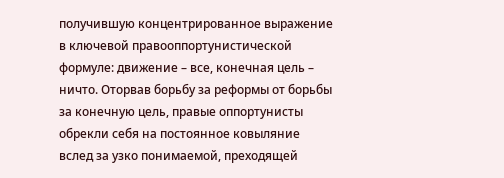получившую концентрированное выражение в ключевой правооппортунистической формуле: движение – все, конечная цель – ничто. Оторвав борьбу за реформы от борьбы за конечную цель, правые оппортунисты обрекли себя на постоянное ковыляние вслед за узко понимаемой, преходящей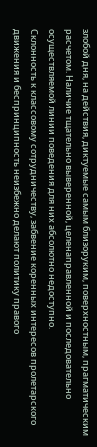злобой дня, на действия, диктуемые самым близоруким, поверхностным, прагматическим расчетом. Наличие тщательно выверенной, целенаправленной и последовательно осуществляемой линии поведения для них абсолютно недоступно.
Склонность к классовому сотрудничеству, забвение коренных интересов пролетарского движения и беспринципность неизбежно делают политику правого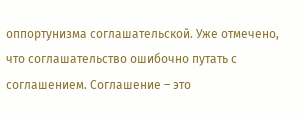оппортунизма соглашательской. Уже отмечено, что соглашательство ошибочно путать с соглашением. Соглашение – это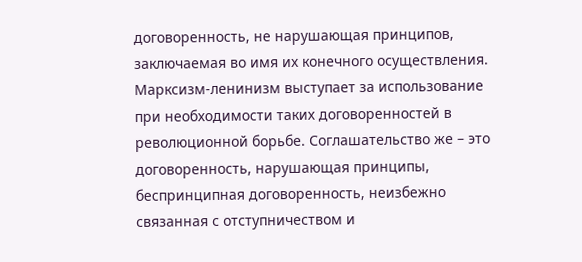договоренность, не нарушающая принципов, заключаемая во имя их конечного осуществления. Марксизм-ленинизм выступает за использование при необходимости таких договоренностей в революционной борьбе. Соглашательство же – это договоренность, нарушающая принципы, беспринципная договоренность, неизбежно связанная с отступничеством и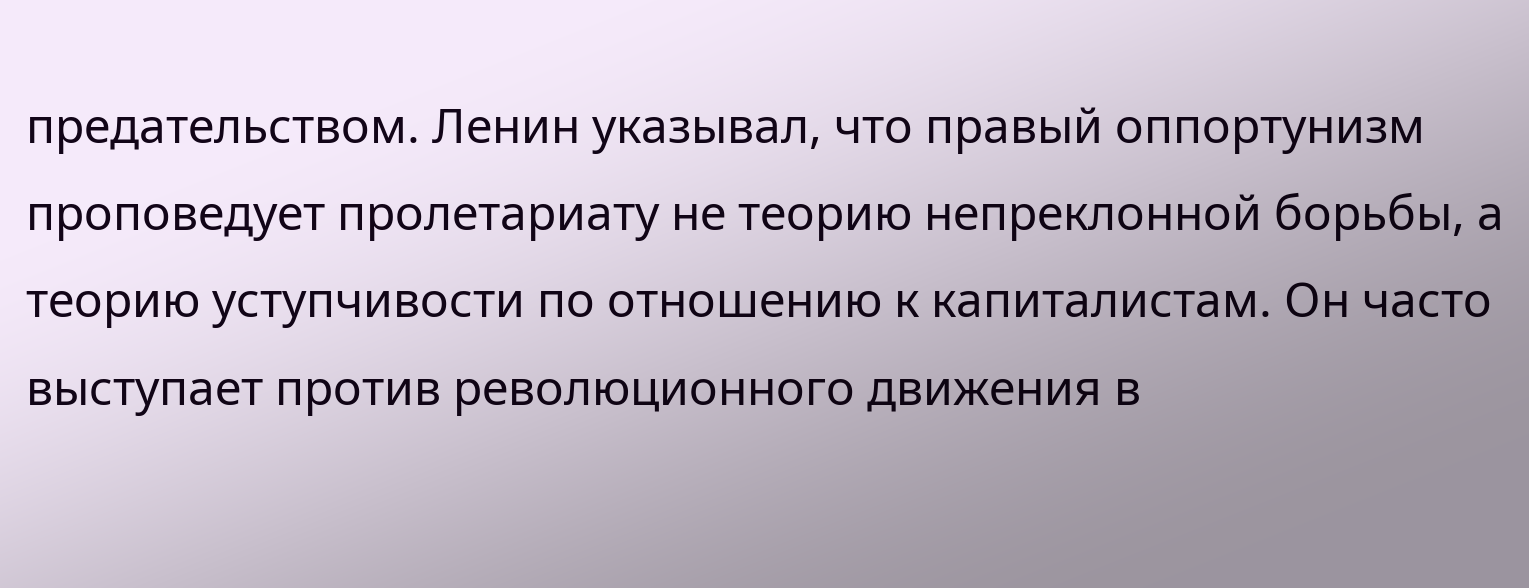предательством. Ленин указывал, что правый оппортунизм проповедует пролетариату не теорию непреклонной борьбы, а теорию уступчивости по отношению к капиталистам. Он часто выступает против революционного движения в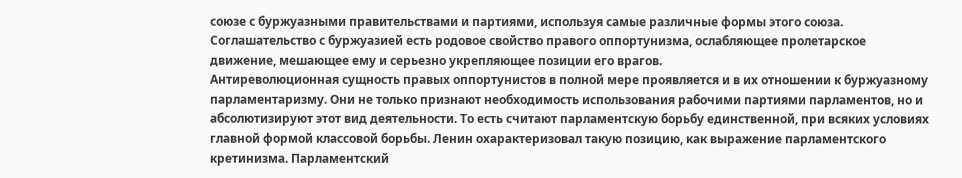союзе с буржуазными правительствами и партиями, используя самые различные формы этого союза. Соглашательство с буржуазией есть родовое свойство правого оппортунизма, ослабляющее пролетарское движение, мешающее ему и серьезно укрепляющее позиции его врагов.
Антиреволюционная сущность правых оппортунистов в полной мере проявляется и в их отношении к буржуазному парламентаризму. Они не только признают необходимость использования рабочими партиями парламентов, но и абсолютизируют этот вид деятельности. То есть считают парламентскую борьбу единственной, при всяких условиях главной формой классовой борьбы. Ленин охарактеризовал такую позицию, как выражение парламентского кретинизма. Парламентский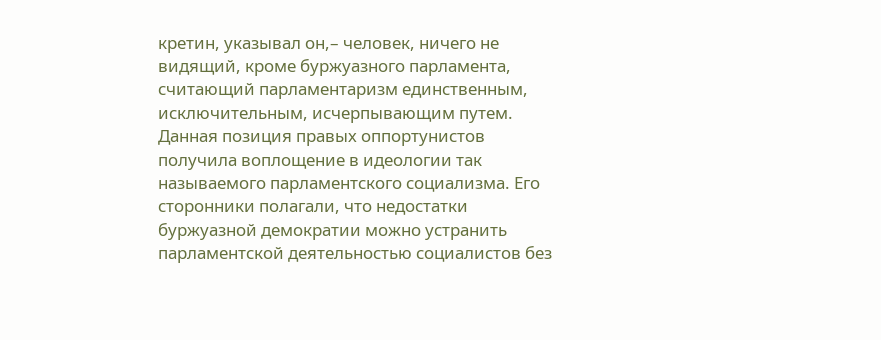кретин, указывал он,– человек, ничего не видящий, кроме буржуазного парламента, считающий парламентаризм единственным, исключительным, исчерпывающим путем.
Данная позиция правых оппортунистов получила воплощение в идеологии так называемого парламентского социализма. Его сторонники полагали, что недостатки буржуазной демократии можно устранить парламентской деятельностью социалистов без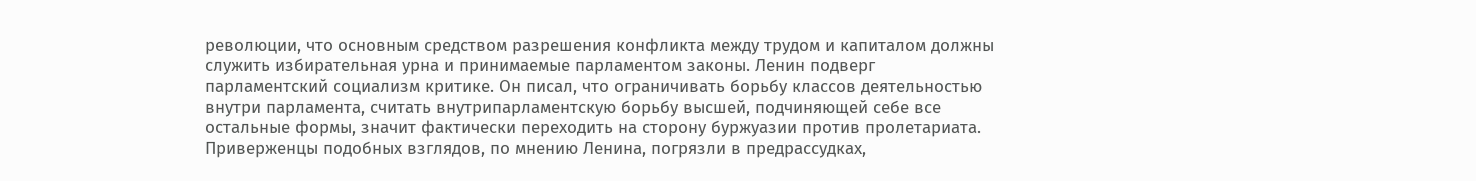революции, что основным средством разрешения конфликта между трудом и капиталом должны служить избирательная урна и принимаемые парламентом законы. Ленин подверг парламентский социализм критике. Он писал, что ограничивать борьбу классов деятельностью внутри парламента, считать внутрипарламентскую борьбу высшей, подчиняющей себе все остальные формы, значит фактически переходить на сторону буржуазии против пролетариата. Приверженцы подобных взглядов, по мнению Ленина, погрязли в предрассудках,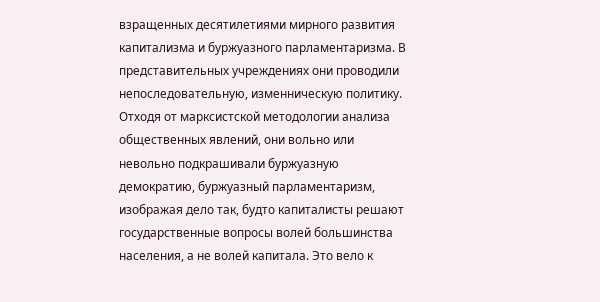взращенных десятилетиями мирного развития капитализма и буржуазного парламентаризма. В представительных учреждениях они проводили непоследовательную, изменническую политику. Отходя от марксистской методологии анализа общественных явлений, они вольно или невольно подкрашивали буржуазную демократию, буржуазный парламентаризм, изображая дело так, будто капиталисты решают государственные вопросы волей большинства населения, а не волей капитала. Это вело к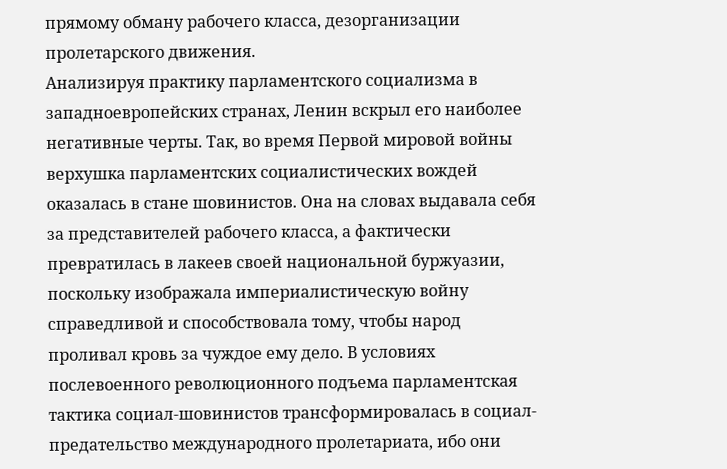прямому обману рабочего класса, дезорганизации пролетарского движения.
Анализируя практику парламентского социализма в западноевропейских странах, Ленин вскрыл его наиболее негативные черты. Так, во время Первой мировой войны верхушка парламентских социалистических вождей оказалась в стане шовинистов. Она на словах выдавала себя за представителей рабочего класса, а фактически превратилась в лакеев своей национальной буржуазии, поскольку изображала империалистическую войну справедливой и способствовала тому, чтобы народ проливал кровь за чуждое ему дело. В условиях послевоенного революционного подъема парламентская тактика социал-шовинистов трансформировалась в социал-предательство международного пролетариата, ибо они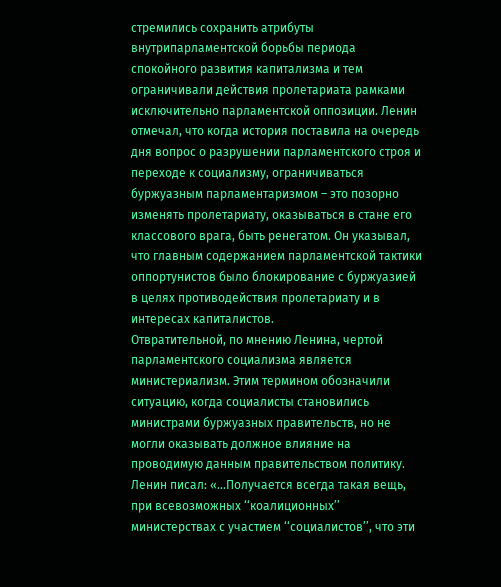стремились сохранить атрибуты внутрипарламентской борьбы периода спокойного развития капитализма и тем ограничивали действия пролетариата рамками исключительно парламентской оппозиции. Ленин отмечал, что когда история поставила на очередь дня вопрос о разрушении парламентского строя и переходе к социализму, ограничиваться буржуазным парламентаризмом – это позорно изменять пролетариату, оказываться в стане его классового врага, быть ренегатом. Он указывал, что главным содержанием парламентской тактики оппортунистов было блокирование с буржуазией в целях противодействия пролетариату и в интересах капиталистов.
Отвратительной, по мнению Ленина, чертой парламентского социализма является министериализм. Этим термином обозначили ситуацию, когда социалисты становились министрами буржуазных правительств, но не могли оказывать должное влияние на проводимую данным правительством политику. Ленин писал: «...Получается всегда такая вещь, при всевозможных ‘‘коалиционных’’ министерствах с участием ‘‘социалистов’’, что эти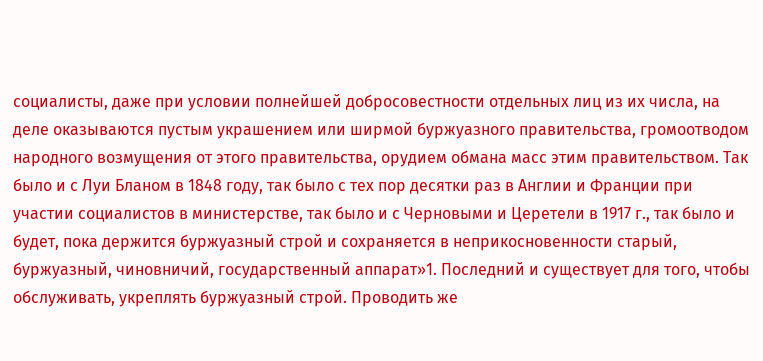социалисты, даже при условии полнейшей добросовестности отдельных лиц из их числа, на деле оказываются пустым украшением или ширмой буржуазного правительства, громоотводом народного возмущения от этого правительства, орудием обмана масс этим правительством. Так было и с Луи Бланом в 1848 году, так было с тех пор десятки раз в Англии и Франции при участии социалистов в министерстве, так было и с Черновыми и Церетели в 1917 г., так было и будет, пока держится буржуазный строй и сохраняется в неприкосновенности старый, буржуазный, чиновничий, государственный аппарат»1. Последний и существует для того, чтобы обслуживать, укреплять буржуазный строй. Проводить же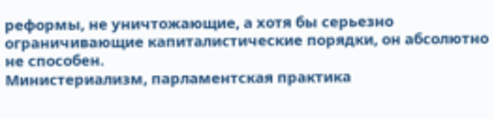реформы, не уничтожающие, а хотя бы серьезно ограничивающие капиталистические порядки, он абсолютно не способен.
Министериализм, парламентская практика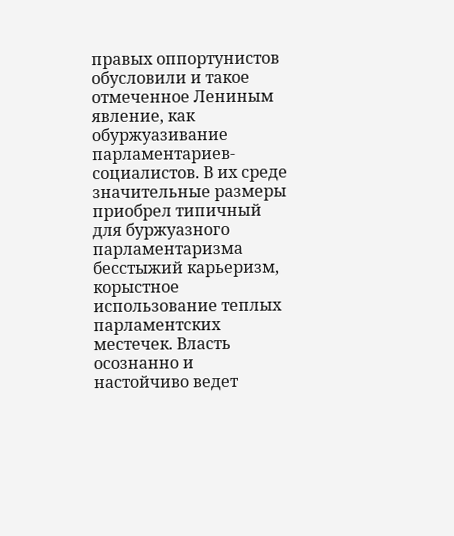правых оппортунистов обусловили и такое отмеченное Лениным явление, как обуржуазивание парламентариев-социалистов. В их среде значительные размеры приобрел типичный для буржуазного парламентаризма бесстыжий карьеризм, корыстное использование теплых парламентских местечек. Власть осознанно и настойчиво ведет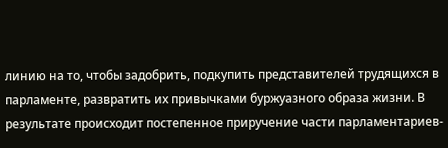линию на то, чтобы задобрить, подкупить представителей трудящихся в парламенте, развратить их привычками буржуазного образа жизни. В результате происходит постепенное приручение части парламентариев-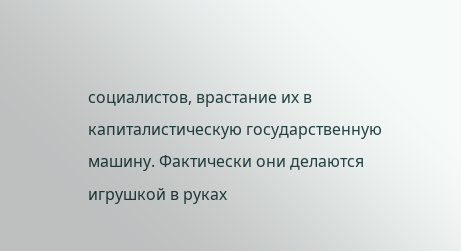социалистов, врастание их в капиталистическую государственную машину. Фактически они делаются игрушкой в руках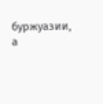буржуазии, а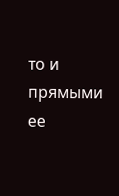то и прямыми ее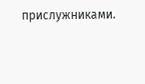прислужниками.